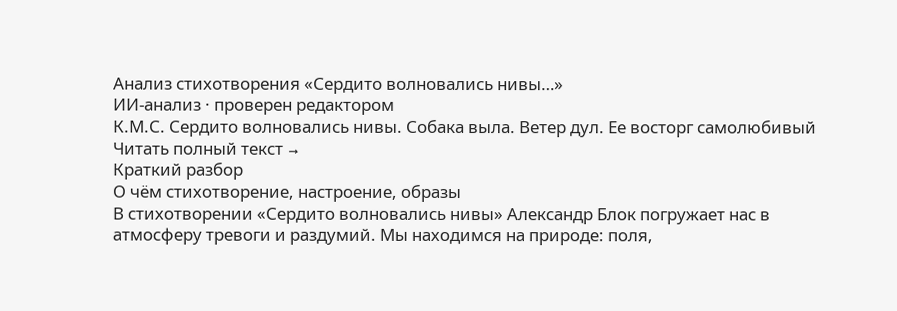Анализ стихотворения «Сердито волновались нивы…»
ИИ-анализ · проверен редактором
К.М.С. Сердито волновались нивы. Собака выла. Ветер дул. Ее восторг самолюбивый
Читать полный текст →
Краткий разбор
О чём стихотворение, настроение, образы
В стихотворении «Сердито волновались нивы» Александр Блок погружает нас в атмосферу тревоги и раздумий. Мы находимся на природе: поля,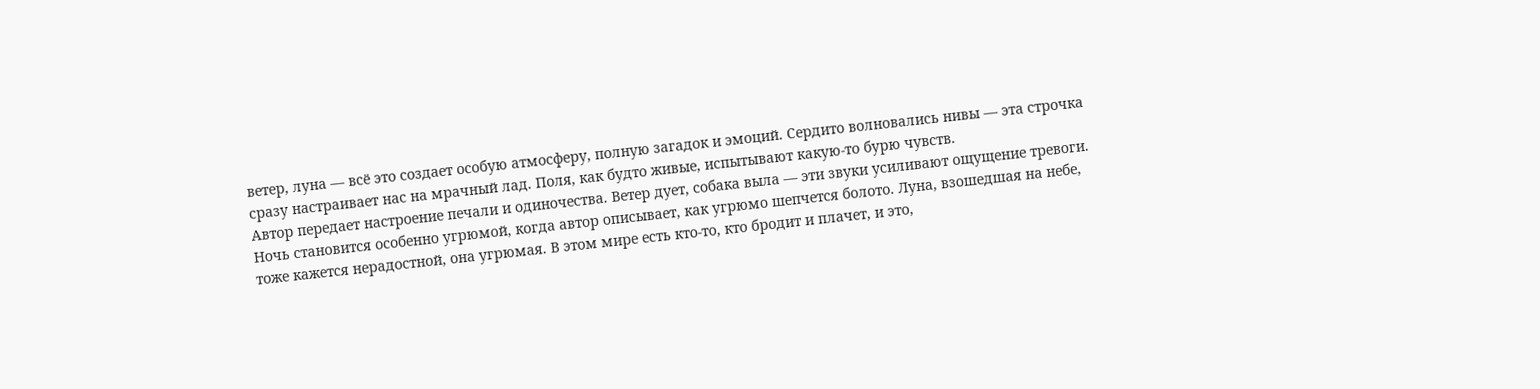ветер, луна — всё это создает особую атмосферу, полную загадок и эмоций. Сердито волновались нивы — эта строчка сразу настраивает нас на мрачный лад. Поля, как будто живые, испытывают какую-то бурю чувств.
Автор передает настроение печали и одиночества. Ветер дует, собака выла — эти звуки усиливают ощущение тревоги. Ночь становится особенно угрюмой, когда автор описывает, как угрюмо шепчется болото. Луна, взошедшая на небе, тоже кажется нерадостной, она угрюмая. В этом мире есть кто-то, кто бродит и плачет, и это,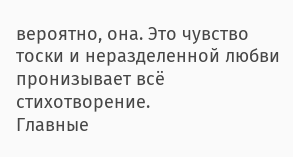вероятно, она. Это чувство тоски и неразделенной любви пронизывает всё стихотворение.
Главные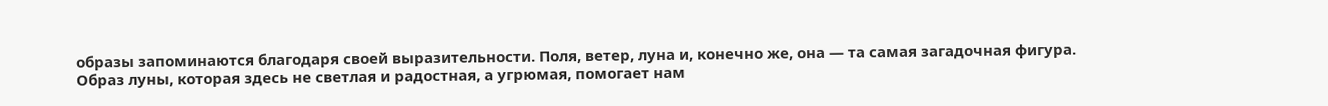образы запоминаются благодаря своей выразительности. Поля, ветер, луна и, конечно же, она — та самая загадочная фигура. Образ луны, которая здесь не светлая и радостная, а угрюмая, помогает нам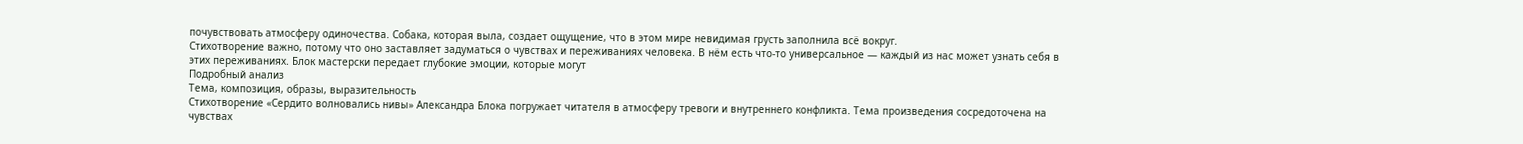почувствовать атмосферу одиночества. Собака, которая выла, создает ощущение, что в этом мире невидимая грусть заполнила всё вокруг.
Стихотворение важно, потому что оно заставляет задуматься о чувствах и переживаниях человека. В нём есть что-то универсальное — каждый из нас может узнать себя в этих переживаниях. Блок мастерски передает глубокие эмоции, которые могут
Подробный анализ
Тема, композиция, образы, выразительность
Стихотворение «Сердито волновались нивы» Александра Блока погружает читателя в атмосферу тревоги и внутреннего конфликта. Тема произведения сосредоточена на чувствах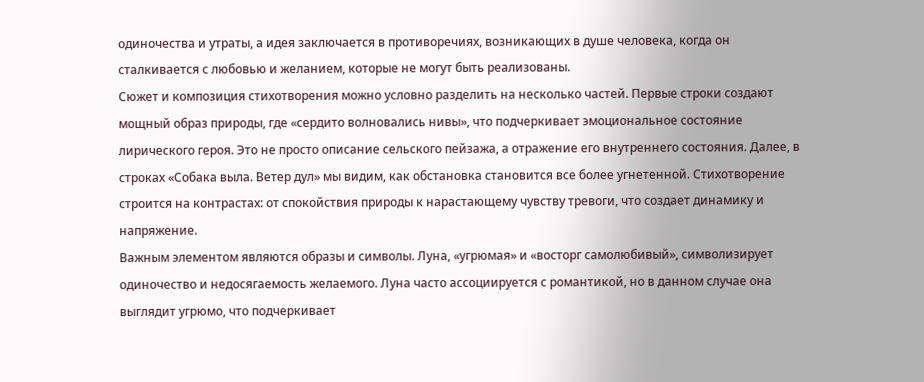одиночества и утраты, а идея заключается в противоречиях, возникающих в душе человека, когда он сталкивается с любовью и желанием, которые не могут быть реализованы.
Сюжет и композиция стихотворения можно условно разделить на несколько частей. Первые строки создают мощный образ природы, где «сердито волновались нивы», что подчеркивает эмоциональное состояние лирического героя. Это не просто описание сельского пейзажа, а отражение его внутреннего состояния. Далее, в строках «Собака выла. Ветер дул» мы видим, как обстановка становится все более угнетенной. Стихотворение строится на контрастах: от спокойствия природы к нарастающему чувству тревоги, что создает динамику и напряжение.
Важным элементом являются образы и символы. Луна, «угрюмая» и «восторг самолюбивый», символизирует одиночество и недосягаемость желаемого. Луна часто ассоциируется с романтикой, но в данном случае она выглядит угрюмо, что подчеркивает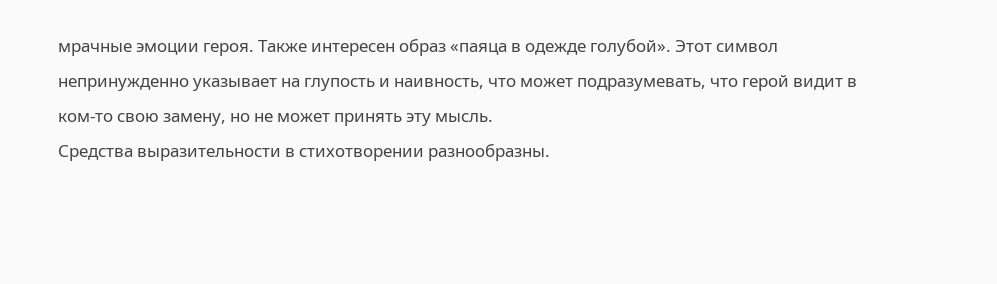мрачные эмоции героя. Также интересен образ «паяца в одежде голубой». Этот символ непринужденно указывает на глупость и наивность, что может подразумевать, что герой видит в ком-то свою замену, но не может принять эту мысль.
Средства выразительности в стихотворении разнообразны.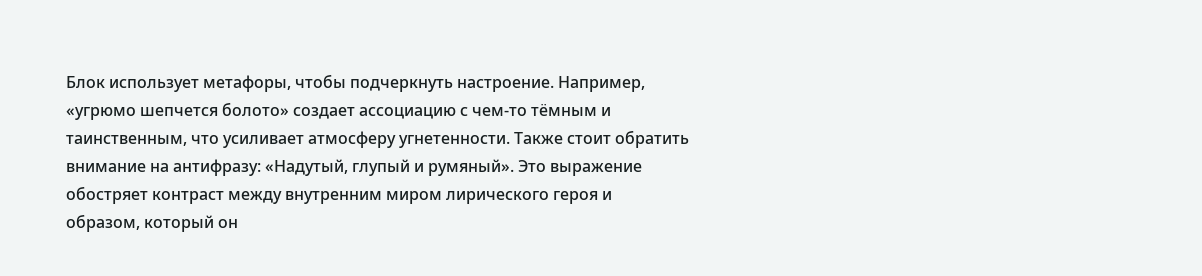Блок использует метафоры, чтобы подчеркнуть настроение. Например, «угрюмо шепчется болото» создает ассоциацию с чем-то тёмным и таинственным, что усиливает атмосферу угнетенности. Также стоит обратить внимание на антифразу: «Надутый, глупый и румяный». Это выражение обостряет контраст между внутренним миром лирического героя и образом, который он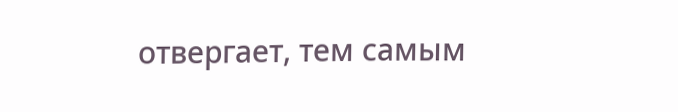отвергает, тем самым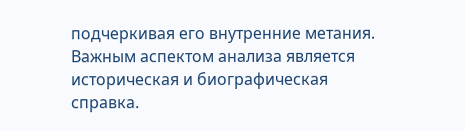подчеркивая его внутренние метания.
Важным аспектом анализа является историческая и биографическая справка.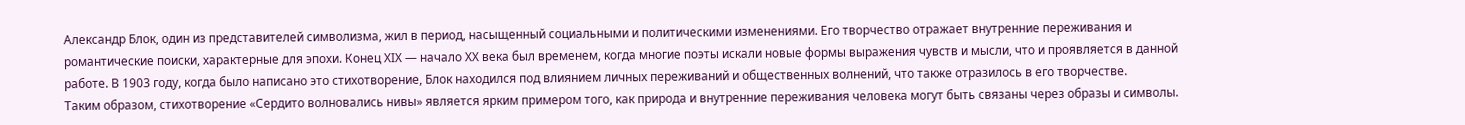Александр Блок, один из представителей символизма, жил в период, насыщенный социальными и политическими изменениями. Его творчество отражает внутренние переживания и романтические поиски, характерные для эпохи. Конец XIX — начало XX века был временем, когда многие поэты искали новые формы выражения чувств и мысли, что и проявляется в данной работе. В 1903 году, когда было написано это стихотворение, Блок находился под влиянием личных переживаний и общественных волнений, что также отразилось в его творчестве.
Таким образом, стихотворение «Сердито волновались нивы» является ярким примером того, как природа и внутренние переживания человека могут быть связаны через образы и символы.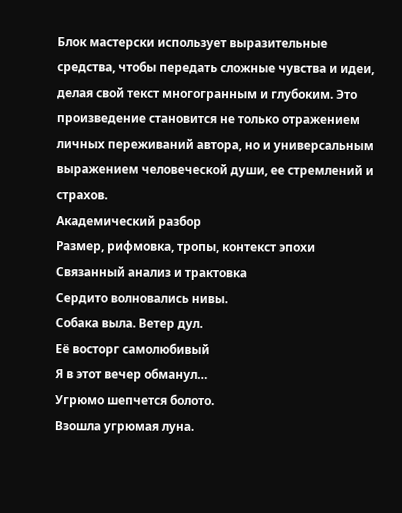Блок мастерски использует выразительные средства, чтобы передать сложные чувства и идеи, делая свой текст многогранным и глубоким. Это произведение становится не только отражением личных переживаний автора, но и универсальным выражением человеческой души, ее стремлений и страхов.
Академический разбор
Размер, рифмовка, тропы, контекст эпохи
Связанный анализ и трактовка
Сердито волновались нивы.
Собака выла. Ветер дул.
Её восторг самолюбивый
Я в этот вечер обманул…
Угрюмо шепчется болото.
Взошла угрюмая луна.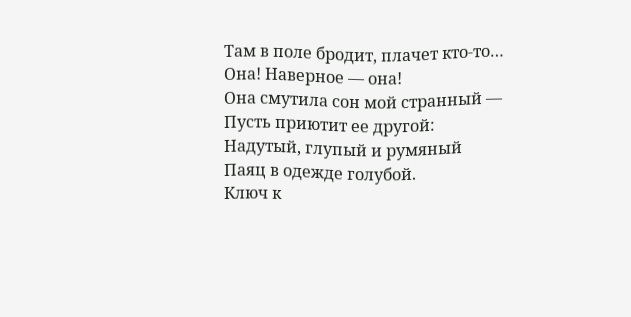Там в поле бродит, плачет кто-то…
Она! Наверное — она!
Она смутила сон мой странный —
Пусть приютит ее другой:
Надутый, глупый и румяный
Паяц в одежде голубой.
Ключ к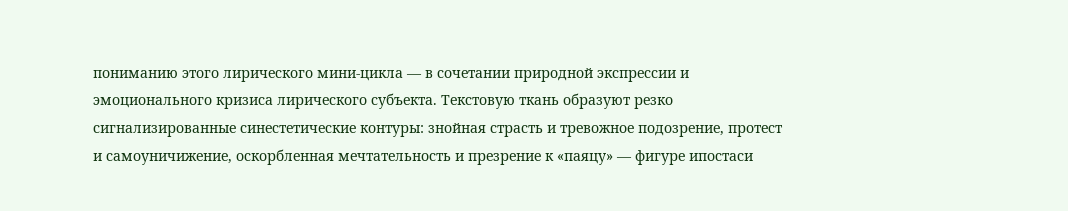пониманию этого лирического мини-цикла — в сочетании природной экспрессии и эмоционального кризиса лирического субъекта. Текстовую ткань образуют резко сигнализированные синестетические контуры: знойная страсть и тревожное подозрение, протест и самоуничижение, оскорбленная мечтательность и презрение к «паяцу» — фигуре ипостаси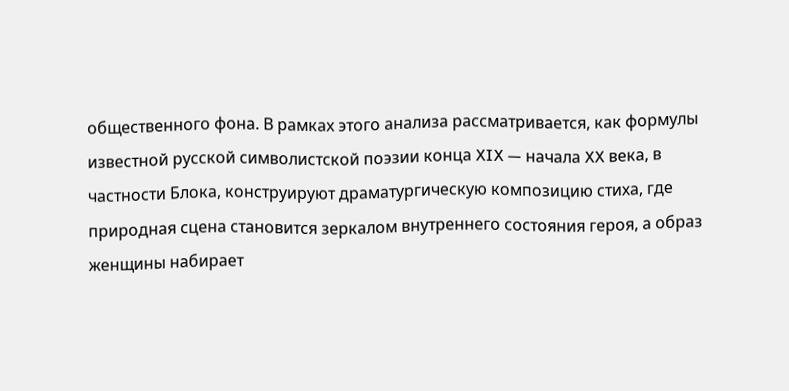общественного фона. В рамках этого анализа рассматривается, как формулы известной русской символистской поэзии конца XIX — начала XX века, в частности Блока, конструируют драматургическую композицию стиха, где природная сцена становится зеркалом внутреннего состояния героя, а образ женщины набирает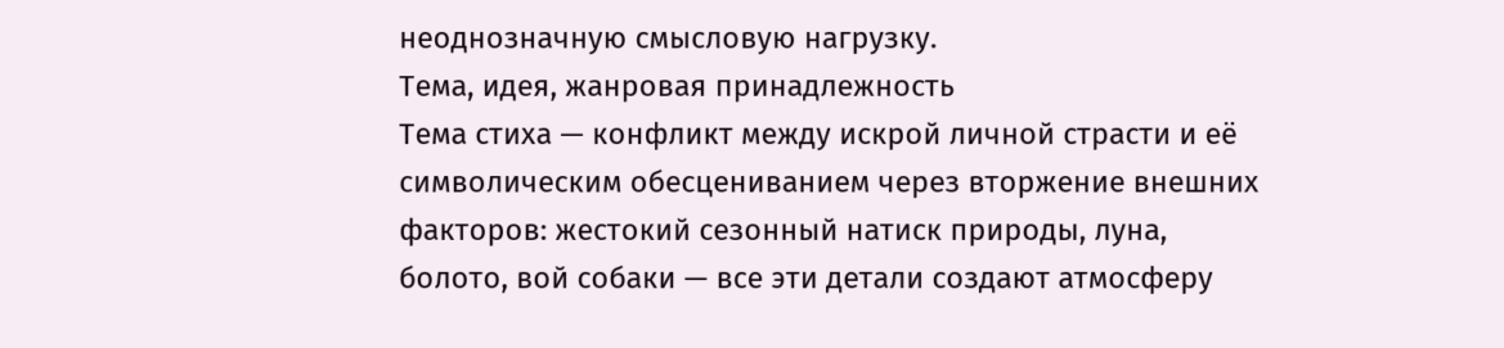неоднозначную смысловую нагрузку.
Тема, идея, жанровая принадлежность
Тема стиха — конфликт между искрой личной страсти и её символическим обесцениванием через вторжение внешних факторов: жестокий сезонный натиск природы, луна, болото, вой собаки — все эти детали создают атмосферу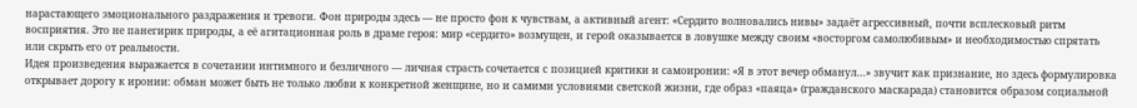нарастающего эмоционального раздражения и тревоги. Фон природы здесь — не просто фон к чувствам, а активный агент: «Сердито волновались нивы» задаёт агрессивный, почти всплесковый ритм восприятия. Это не панегирик природы, а её агитационная роль в драме героя: мир «сердито» возмущен, и герой оказывается в ловушке между своим «восторгом самолюбивым» и необходимостью спрятать или скрыть его от реальности.
Идея произведения выражается в сочетании интимного и безличного — личная страсть сочетается с позицией критики и самоиронии: «Я в этот вечер обманул…» звучит как признание, но здесь формулировка открывает дорогу к иронии: обман может быть не только любви к конкретной женщине, но и самими условиями светской жизни, где образ «паяца» (гражданского маскарада) становится образом социальной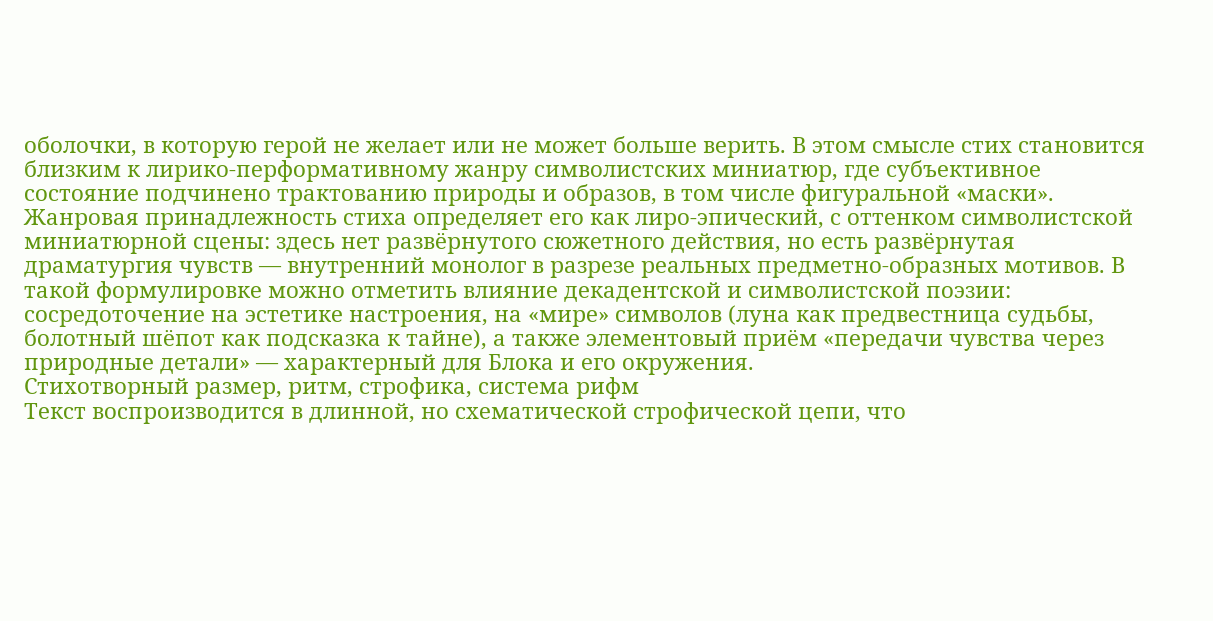оболочки, в которую герой не желает или не может больше верить. В этом смысле стих становится близким к лирико-перформативному жанру символистских миниатюр, где субъективное состояние подчинено трактованию природы и образов, в том числе фигуральной «маски».
Жанровая принадлежность стиха определяет его как лиро-эпический, с оттенком символистской миниатюрной сцены: здесь нет развёрнутого сюжетного действия, но есть развёрнутая драматургия чувств — внутренний монолог в разрезе реальных предметно-образных мотивов. В такой формулировке можно отметить влияние декадентской и символистской поэзии: сосредоточение на эстетике настроения, на «мире» символов (луна как предвестница судьбы, болотный шёпот как подсказка к тайне), а также элементовый приём «передачи чувства через природные детали» — характерный для Блока и его окружения.
Стихотворный размер, ритм, строфика, система рифм
Текст воспроизводится в длинной, но схематической строфической цепи, что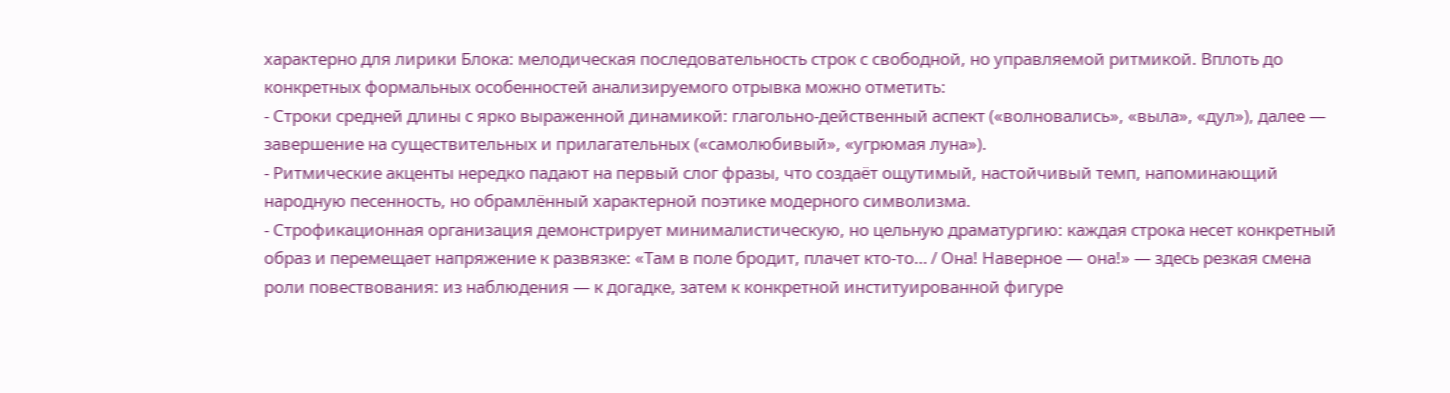характерно для лирики Блока: мелодическая последовательность строк с свободной, но управляемой ритмикой. Вплоть до конкретных формальных особенностей анализируемого отрывка можно отметить:
- Строки средней длины с ярко выраженной динамикой: глагольно-действенный аспект («волновались», «выла», «дул»), далее — завершение на существительных и прилагательных («самолюбивый», «угрюмая луна»).
- Ритмические акценты нередко падают на первый слог фразы, что создаёт ощутимый, настойчивый темп, напоминающий народную песенность, но обрамлённый характерной поэтике модерного символизма.
- Строфикационная организация демонстрирует минималистическую, но цельную драматургию: каждая строка несет конкретный образ и перемещает напряжение к развязке: «Там в поле бродит, плачет кто-то… / Она! Наверное — она!» — здесь резкая смена роли повествования: из наблюдения — к догадке, затем к конкретной институированной фигуре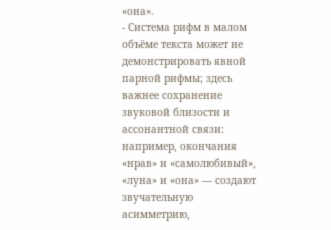«она».
- Система рифм в малом объёме текста может не демонстрировать явной парной рифмы; здесь важнее сохранение звуковой близости и ассонантной связи: например, окончания «нрав» и «самолюбивый», «луна» и «она» — создают звучательную асимметрию,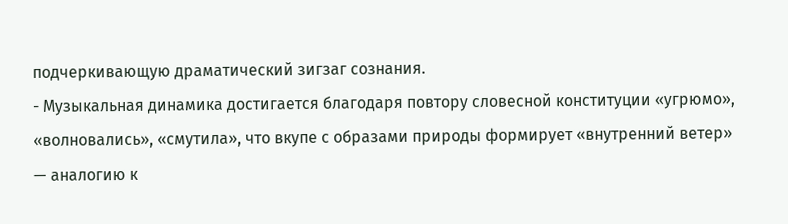подчеркивающую драматический зигзаг сознания.
- Музыкальная динамика достигается благодаря повтору словесной конституции «угрюмо», «волновались», «смутила», что вкупе с образами природы формирует «внутренний ветер» — аналогию к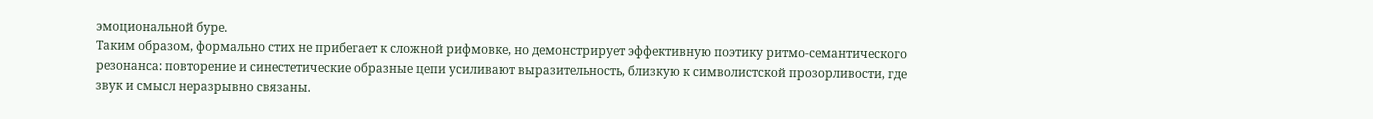эмоциональной буре.
Таким образом, формально стих не прибегает к сложной рифмовке, но демонстрирует эффективную поэтику ритмо-семантического резонанса: повторение и синестетические образные цепи усиливают выразительность, близкую к символистской прозорливости, где звук и смысл неразрывно связаны.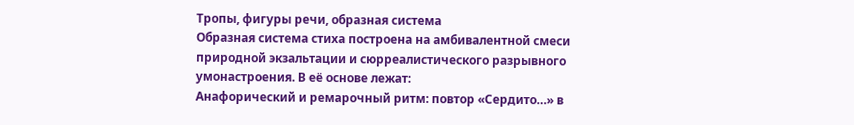Тропы, фигуры речи, образная система
Образная система стиха построена на амбивалентной смеси природной экзальтации и сюрреалистического разрывного умонастроения. В её основе лежат:
Анафорический и ремарочный ритм: повтор «Сердито…» в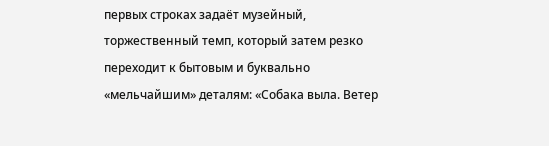первых строках задаёт музейный, торжественный темп, который затем резко переходит к бытовым и буквально «мельчайшим» деталям: «Собака выла. Ветер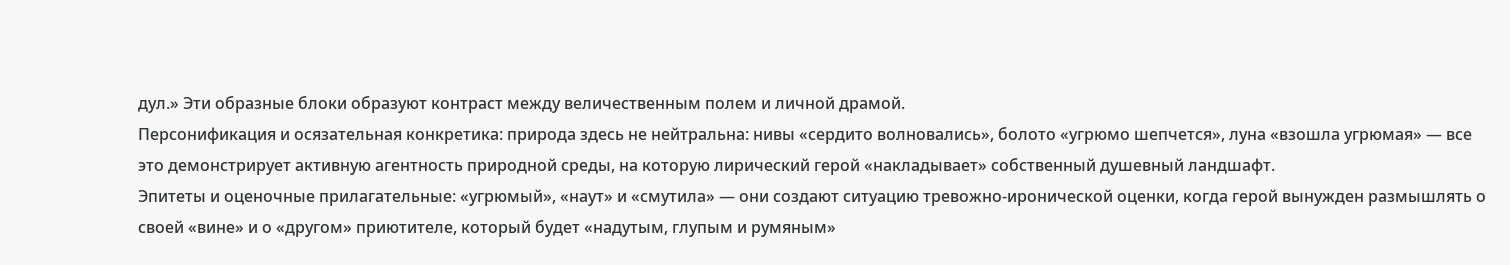дул.» Эти образные блоки образуют контраст между величественным полем и личной драмой.
Персонификация и осязательная конкретика: природа здесь не нейтральна: нивы «сердито волновались», болото «угрюмо шепчется», луна «взошла угрюмая» — все это демонстрирует активную агентность природной среды, на которую лирический герой «накладывает» собственный душевный ландшафт.
Эпитеты и оценочные прилагательные: «угрюмый», «наут» и «смутила» — они создают ситуацию тревожно-иронической оценки, когда герой вынужден размышлять о своей «вине» и о «другом» приютителе, который будет «надутым, глупым и румяным»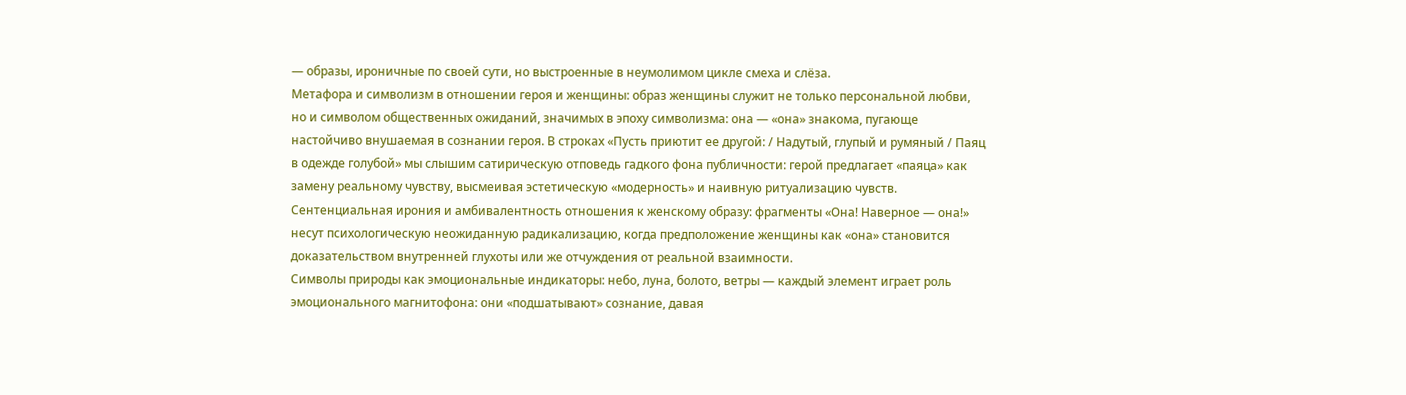— образы, ироничные по своей сути, но выстроенные в неумолимом цикле смеха и слёза.
Метафора и символизм в отношении героя и женщины: образ женщины служит не только персональной любви, но и символом общественных ожиданий, значимых в эпоху символизма: она — «она» знакома, пугающе настойчиво внушаемая в сознании героя. В строках «Пусть приютит ее другой: / Надутый, глупый и румяный / Паяц в одежде голубой» мы слышим сатирическую отповедь гадкого фона публичности: герой предлагает «паяца» как замену реальному чувству, высмеивая эстетическую «модерность» и наивную ритуализацию чувств.
Сентенциальная ирония и амбивалентность отношения к женскому образу: фрагменты «Она! Наверное — она!» несут психологическую неожиданную радикализацию, когда предположение женщины как «она» становится доказательством внутренней глухоты или же отчуждения от реальной взаимности.
Символы природы как эмоциональные индикаторы: небо, луна, болото, ветры — каждый элемент играет роль эмоционального магнитофона: они «подшатывают» сознание, давая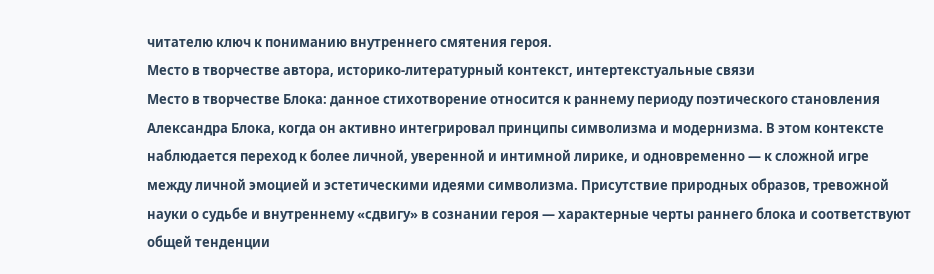читателю ключ к пониманию внутреннего смятения героя.
Место в творчестве автора, историко-литературный контекст, интертекстуальные связи
Место в творчестве Блока: данное стихотворение относится к раннему периоду поэтического становления Александра Блока, когда он активно интегрировал принципы символизма и модернизма. В этом контексте наблюдается переход к более личной, уверенной и интимной лирике, и одновременно — к сложной игре между личной эмоцией и эстетическими идеями символизма. Присутствие природных образов, тревожной науки о судьбе и внутреннему «сдвигу» в сознании героя — характерные черты раннего блока и соответствуют общей тенденции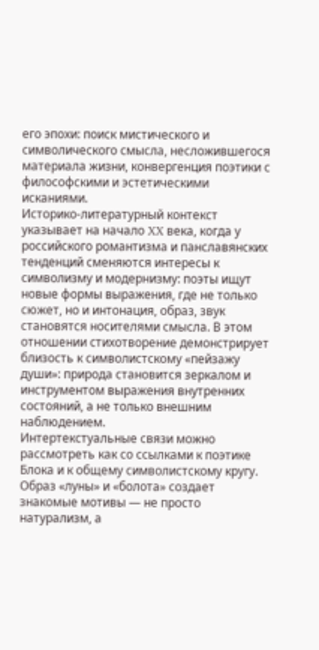его эпохи: поиск мистического и символического смысла, несложившегося материала жизни, конвергенция поэтики с философскими и эстетическими исканиями.
Историко-литературный контекст указывает на начало XX века, когда у российского романтизма и панславянских тенденций сменяются интересы к символизму и модернизму: поэты ищут новые формы выражения, где не только сюжет, но и интонация, образ, звук становятся носителями смысла. В этом отношении стихотворение демонстрирует близость к символистскому «пейзажу души»: природа становится зеркалом и инструментом выражения внутренних состояний, а не только внешним наблюдением.
Интертекстуальные связи можно рассмотреть как со ссылками к поэтике Блока и к общему символистскому кругу. Образ «луны» и «болота» создает знакомые мотивы — не просто натурализм, а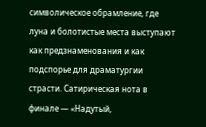символическое обрамление, где луна и болотистые места выступают как предзнаменования и как подспорье для драматургии страсти. Сатирическая нота в финале — «Надутый,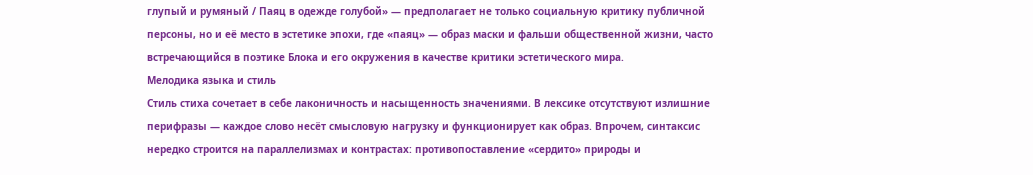глупый и румяный / Паяц в одежде голубой» — предполагает не только социальную критику публичной персоны, но и её место в эстетике эпохи, где «паяц» — образ маски и фальши общественной жизни, часто встречающийся в поэтике Блока и его окружения в качестве критики эстетического мира.
Мелодика языка и стиль
Стиль стиха сочетает в себе лаконичность и насыщенность значениями. В лексике отсутствуют излишние перифразы — каждое слово несёт смысловую нагрузку и функционирует как образ. Впрочем, синтаксис нередко строится на параллелизмах и контрастах: противопоставление «сердито» природы и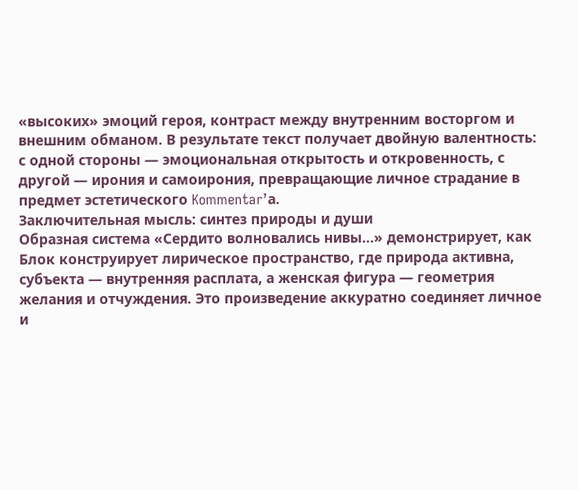«высоких» эмоций героя, контраст между внутренним восторгом и внешним обманом. В результате текст получает двойную валентность: с одной стороны — эмоциональная открытость и откровенность, с другой — ирония и самоирония, превращающие личное страдание в предмет эстетического Kommentar’а.
Заключительная мысль: синтез природы и души
Образная система «Сердито волновались нивы…» демонстрирует, как Блок конструирует лирическое пространство, где природа активна, субъекта — внутренняя расплата, а женская фигура — геометрия желания и отчуждения. Это произведение аккуратно соединяет личное и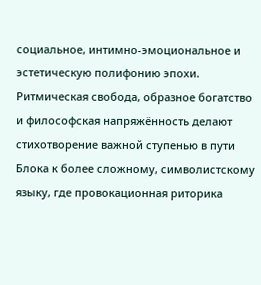социальное, интимно-эмоциональное и эстетическую полифонию эпохи. Ритмическая свобода, образное богатство и философская напряжённость делают стихотворение важной ступенью в пути Блока к более сложному, символистскому языку, где провокационная риторика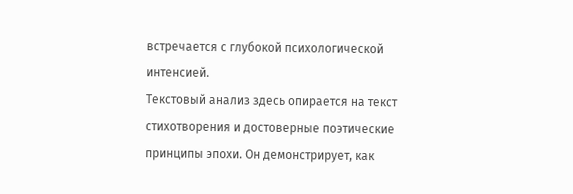встречается с глубокой психологической интенсией.
Текстовый анализ здесь опирается на текст стихотворения и достоверные поэтические принципы эпохи. Он демонстрирует, как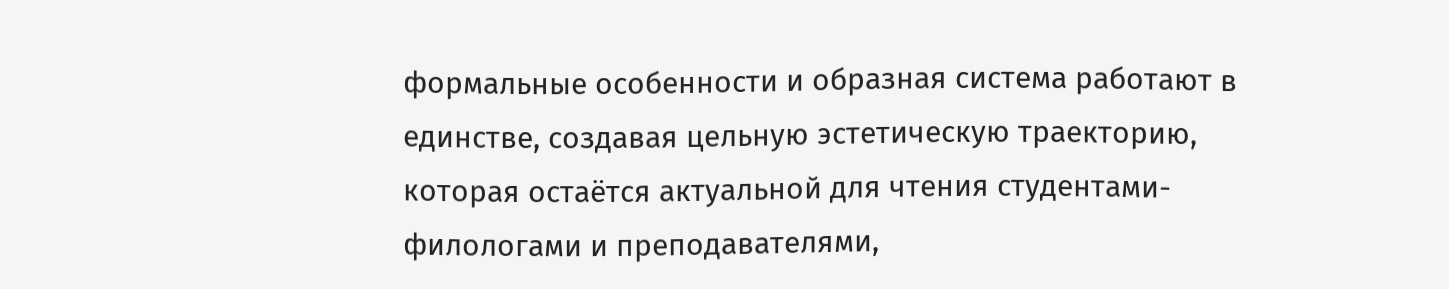формальные особенности и образная система работают в единстве, создавая цельную эстетическую траекторию, которая остаётся актуальной для чтения студентами-филологами и преподавателями,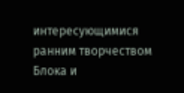интересующимися ранним творчеством Блока и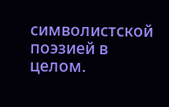символистской поэзией в целом.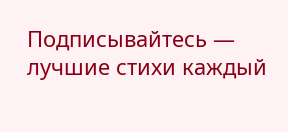Подписывайтесь — лучшие стихи каждый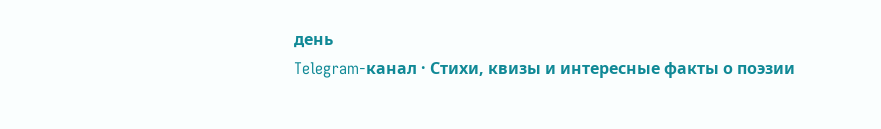день
Telegram-канал · Стихи, квизы и интересные факты о поэзии